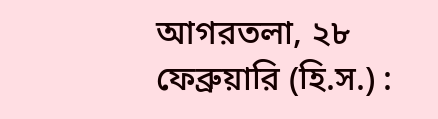আগরতলা, ২৮ ফেব্রুয়ারি (হি.স.) :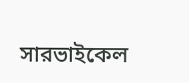সারভাইকেল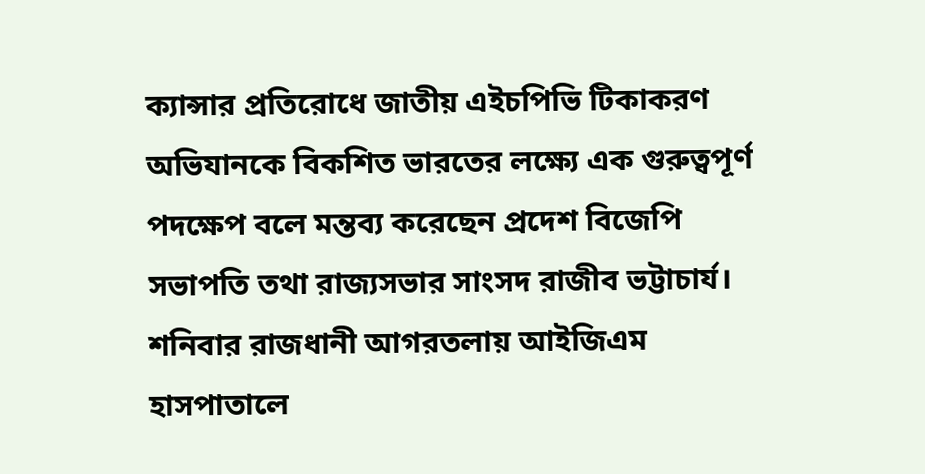ক্যান্সার প্রতিরোধে জাতীয় এইচপিভি টিকাকরণ অভিযানকে বিকশিত ভারতের লক্ষ্যে এক গুরুত্বপূর্ণ পদক্ষেপ বলে মন্তব্য করেছেন প্রদেশ বিজেপি সভাপতি তথা রাজ্যসভার সাংসদ রাজীব ভট্টাচার্য। শনিবার রাজধানী আগরতলায় আইজিএম হাসপাতালে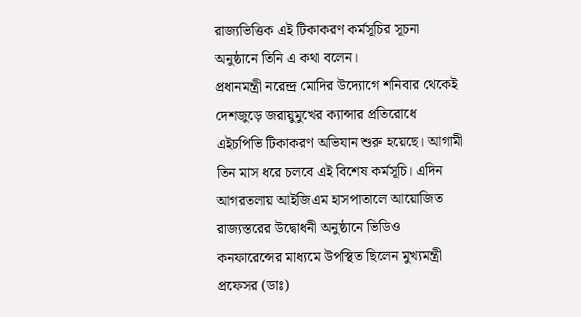রাজ্যভিত্তিক এই টিকাকরণ কর্মসূচির সূচনা অনুষ্ঠানে তিনি এ কথা বলেন।
প্রধানমন্ত্রী নরেন্দ্র মোদির উদ্যোগে শনিবার থেকেই দেশজুড়ে জরায়ুমুখের ক্যান্সার প্রতিরোধে এইচপিভি টিকাকরণ অভিযান শুরু হয়েছে। আগামী তিন মাস ধরে চলবে এই বিশেষ কর্মসূচি। এদিন আগরতলায় আইজিএম হাসপাতালে আয়োজিত রাজ্যস্তরের উদ্বোধনী অনুষ্ঠানে ভিডিও কনফারেন্সের মাধ্যমে উপস্থিত ছিলেন মুখ্যমন্ত্রী প্রফেসর (ডাঃ)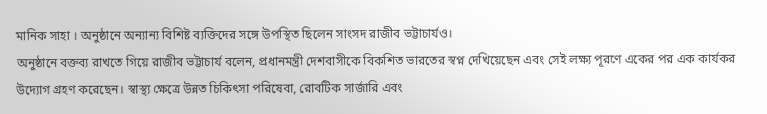মানিক সাহা । অনুষ্ঠানে অন্যান্য বিশিষ্ট ব্যক্তিদের সঙ্গে উপস্থিত ছিলেন সাংসদ রাজীব ভট্টাচার্যও।
অনুষ্ঠানে বক্তব্য রাখতে গিয়ে রাজীব ভট্টাচার্য বলেন, প্রধানমন্ত্রী দেশবাসীকে বিকশিত ভারতের স্বপ্ন দেখিয়েছেন এবং সেই লক্ষ্য পূরণে একের পর এক কার্যকর উদ্যোগ গ্রহণ করেছেন। স্বাস্থ্য ক্ষেত্রে উন্নত চিকিৎসা পরিষেবা, রোবটিক সার্জারি এবং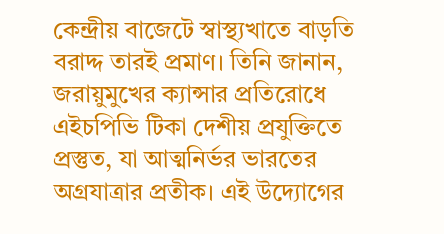কেন্দ্রীয় বাজেটে স্বাস্থ্যখাতে বাড়তি বরাদ্দ তারই প্রমাণ। তিনি জানান, জরায়ুমুখের ক্যান্সার প্রতিরোধে এইচপিভি টিকা দেশীয় প্রযুক্তিতে প্রস্তুত, যা আত্মনির্ভর ভারতের অগ্রযাত্রার প্রতীক। এই উদ্যোগের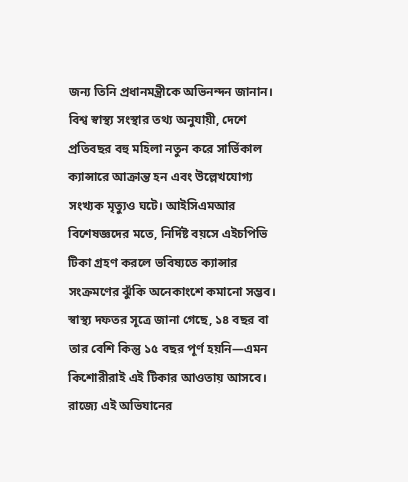জন্য তিনি প্রধানমন্ত্রীকে অভিনন্দন জানান।
বিশ্ব স্বাস্থ্য সংস্থার তথ্য অনুযায়ী, দেশে প্রতিবছর বহু মহিলা নতুন করে সার্ভিকাল ক্যান্সারে আক্রান্ত হন এবং উল্লেখযোগ্য সংখ্যক মৃত্যুও ঘটে। আইসিএমআর বিশেষজ্ঞদের মতে, নির্দিষ্ট বয়সে এইচপিভি টিকা গ্রহণ করলে ভবিষ্যতে ক্যান্সার সংক্রমণের ঝুঁকি অনেকাংশে কমানো সম্ভব।
স্বাস্থ্য দফতর সূত্রে জানা গেছে, ১৪ বছর বা তার বেশি কিন্তু ১৫ বছর পূর্ণ হয়নি—এমন কিশোরীরাই এই টিকার আওতায় আসবে। রাজ্যে এই অভিযানের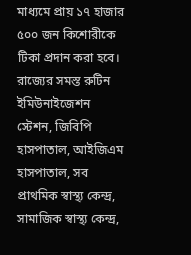মাধ্যমে প্রায় ১৭ হাজার ৫০০ জন কিশোরীকে টিকা প্রদান করা হবে। রাজ্যের সমস্ত রুটিন ইমিউনাইজেশন স্টেশন, জিবিপি হাসপাতাল, আইজিএম হাসপাতাল, সব প্রাথমিক স্বাস্থ্য কেন্দ্র, সামাজিক স্বাস্থ্য কেন্দ্র,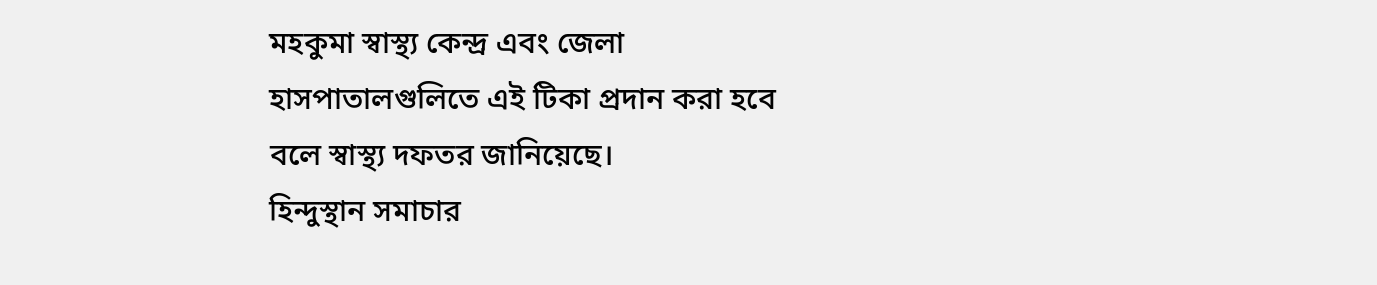মহকুমা স্বাস্থ্য কেন্দ্র এবং জেলা হাসপাতালগুলিতে এই টিকা প্রদান করা হবে বলে স্বাস্থ্য দফতর জানিয়েছে।
হিন্দুস্থান সমাচার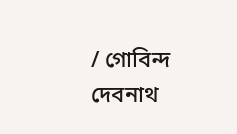/ গোবিন্দ দেবনাথ